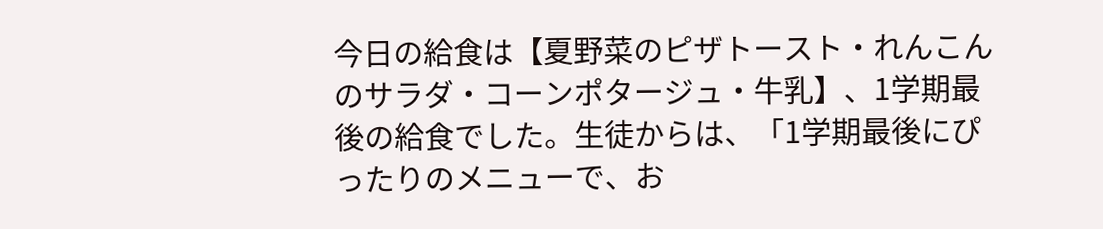今日の給食は【夏野菜のピザトースト・れんこんのサラダ・コーンポタージュ・牛乳】、1学期最後の給食でした。生徒からは、「1学期最後にぴったりのメニューで、お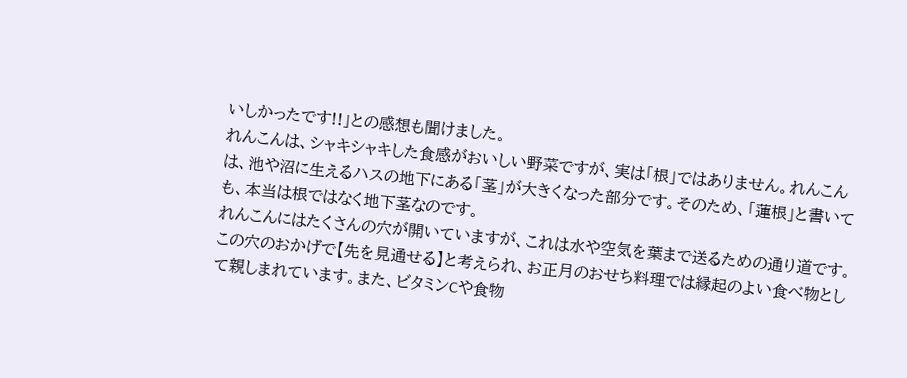いしかったです!!」との感想も聞けました。
れんこんは、シャキシャキした食感がおいしい野菜ですが、実は「根」ではありません。れんこんは、池や沼に生えるハスの地下にある「茎」が大きくなった部分です。そのため、「蓮根」と書いても、本当は根ではなく地下茎なのです。
れんこんにはたくさんの穴が開いていますが、これは水や空気を葉まで送るための通り道です。この穴のおかげで【先を見通せる】と考えられ、お正月のおせち料理では縁起のよい食べ物として親しまれています。また、ビタミンCや食物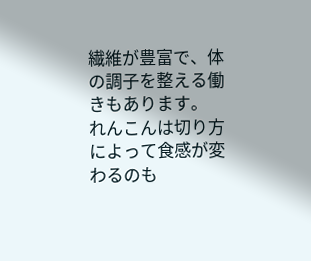繊維が豊富で、体の調子を整える働きもあります。
れんこんは切り方によって食感が変わるのも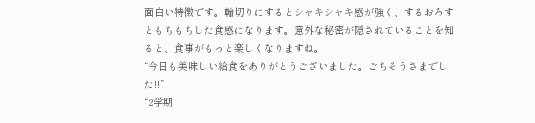面白い特徴です。輪切りにするとシャキシャキ感が強く、するおろすともちもちした食感になります。意外な秘密が隠されていることを知ると、食事がもっと楽しくなりますね。
“今日も美味しい給食をありがとうございました。ごちそうさまでした!!”
“2学期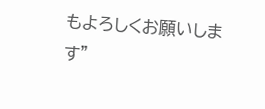もよろしくお願いします”